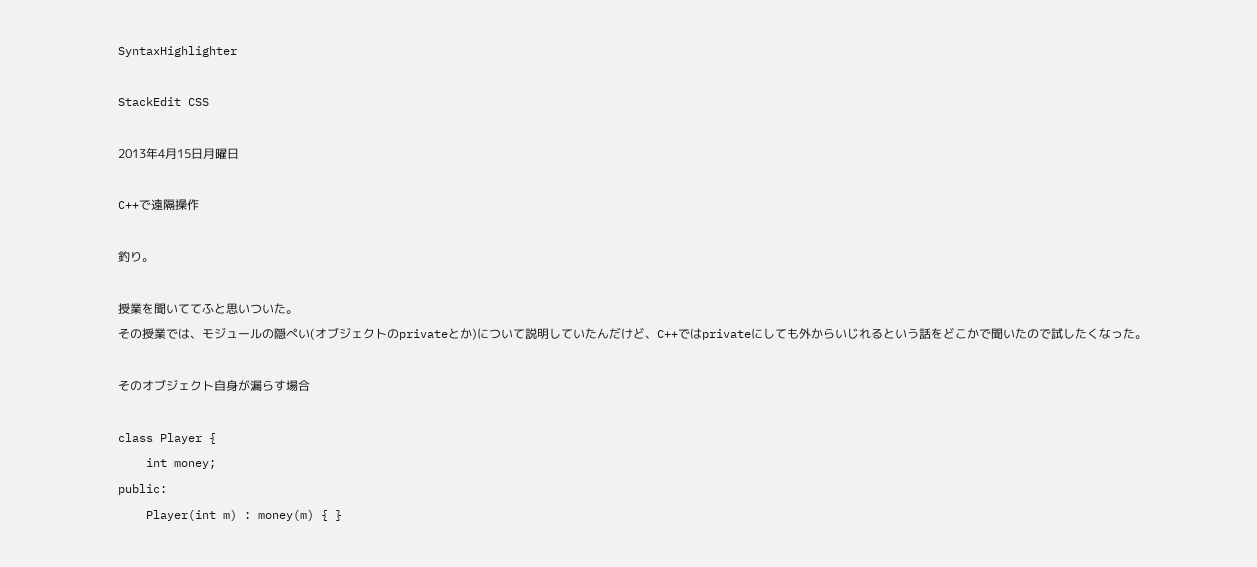SyntaxHighlighter

StackEdit CSS

2013年4月15日月曜日

C++で遠隔操作

釣り。

授業を聞いててふと思いついた。
その授業では、モジュールの隠ぺい(オブジェクトのprivateとか)について説明していたんだけど、C++ではprivateにしても外からいじれるという話をどこかで聞いたので試したくなった。

そのオブジェクト自身が漏らす場合

class Player {
    int money;
public:
    Player(int m) : money(m) { }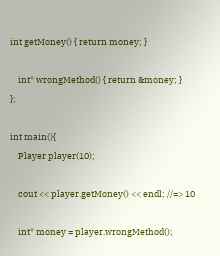int getMoney() { return money; }

    int* wrongMethod() { return &money; }
};

int main(){
    Player player(10);

    cout << player.getMoney() << endl; //=> 10

    int* money = player.wrongMethod();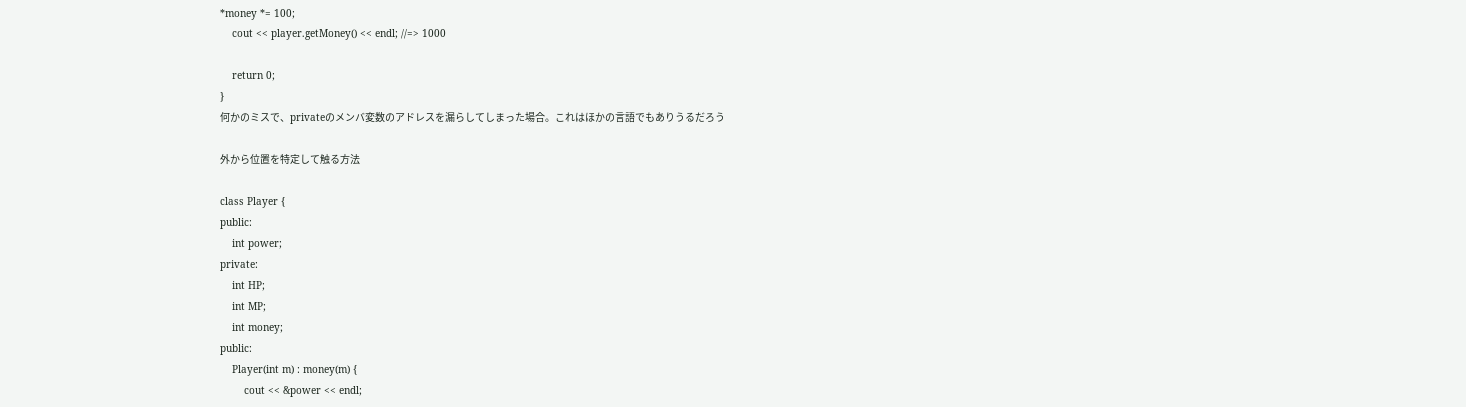*money *= 100;
    cout << player.getMoney() << endl; //=> 1000

    return 0;
}
何かのミスで、privateのメンバ変数のアドレスを漏らしてしまった場合。これはほかの言語でもありうるだろう

外から位置を特定して触る方法

class Player {
public:
    int power;
private:
    int HP;
    int MP;
    int money;
public:
    Player(int m) : money(m) {
        cout << &power << endl;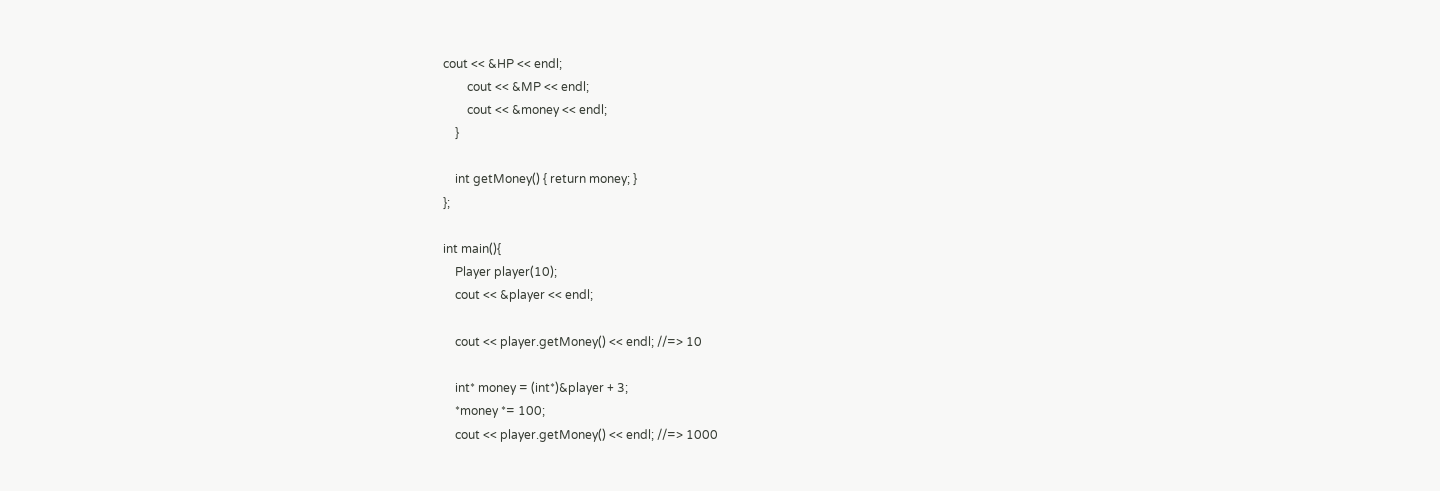cout << &HP << endl;
        cout << &MP << endl;
        cout << &money << endl;
    }

    int getMoney() { return money; }
};

int main(){
    Player player(10);
    cout << &player << endl;

    cout << player.getMoney() << endl; //=> 10

    int* money = (int*)&player + 3;
    *money *= 100;
    cout << player.getMoney() << endl; //=> 1000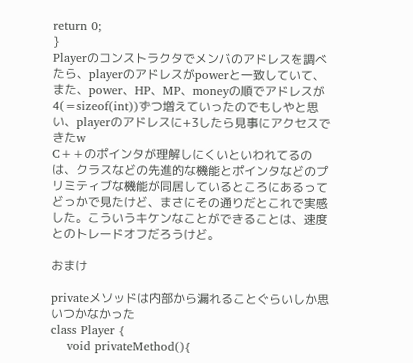return 0;
}
Playerのコンストラクタでメンバのアドレスを調べたら、playerのアドレスがpowerと一致していて、また、power、HP、MP、moneyの順でアドレスが4(=sizeof(int))ずつ増えていったのでもしやと思い、playerのアドレスに+3したら見事にアクセスできたw
C++のポインタが理解しにくいといわれてるのは、クラスなどの先進的な機能とポインタなどのプリミティブな機能が同居しているところにあるってどっかで見たけど、まさにその通りだとこれで実感した。こういうキケンなことができることは、速度とのトレードオフだろうけど。

おまけ

privateメソッドは内部から漏れることぐらいしか思いつかなかった
class Player {
    void privateMethod(){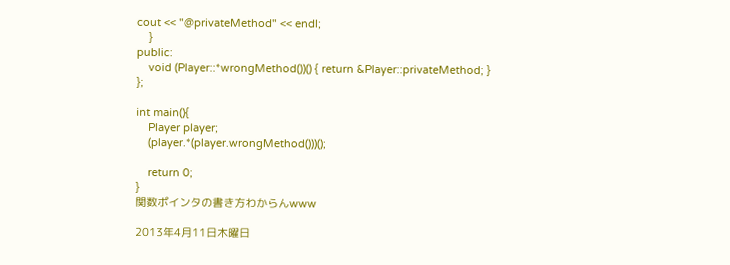cout << "@privateMethod" << endl;
    }
public:
    void (Player::*wrongMethod())() { return &Player::privateMethod; }
};

int main(){
    Player player;
    (player.*(player.wrongMethod()))();

    return 0;
}
関数ポインタの書き方わからんwww

2013年4月11日木曜日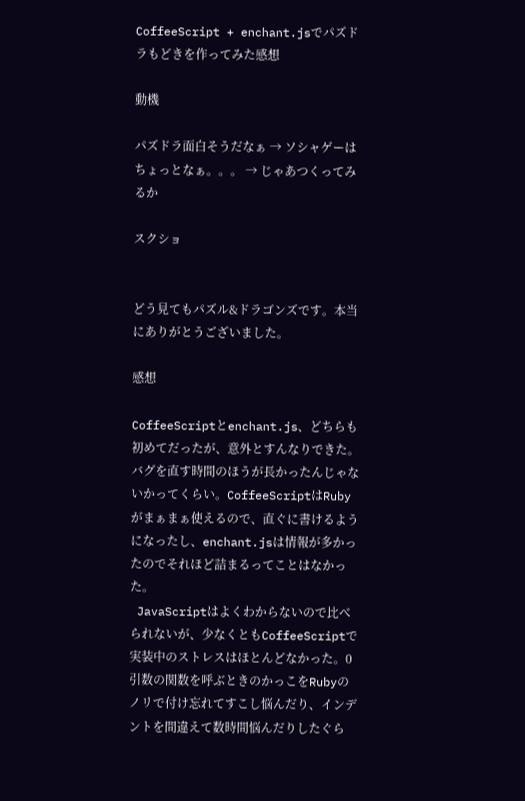CoffeeScript + enchant.jsでパズドラもどきを作ってみた感想

動機

パズドラ面白そうだなぁ → ソシャゲーはちょっとなぁ。。。 → じゃあつくってみるか

スクショ


どう見てもパズル&ドラゴンズです。本当にありがとうございました。

感想

CoffeeScriptとenchant.js、どちらも初めてだったが、意外とすんなりできた。バグを直す時間のほうが長かったんじゃないかってくらい。CoffeeScriptはRubyがまぁまぁ使えるので、直ぐに書けるようになったし、enchant.jsは情報が多かったのでそれほど詰まるってことはなかった。
 JavaScriptはよくわからないので比べられないが、少なくともCoffeeScriptで実装中のストレスはほとんどなかった。0引数の関数を呼ぶときのかっこをRubyのノリで付け忘れてすこし悩んだり、インデントを間違えて数時間悩んだりしたぐら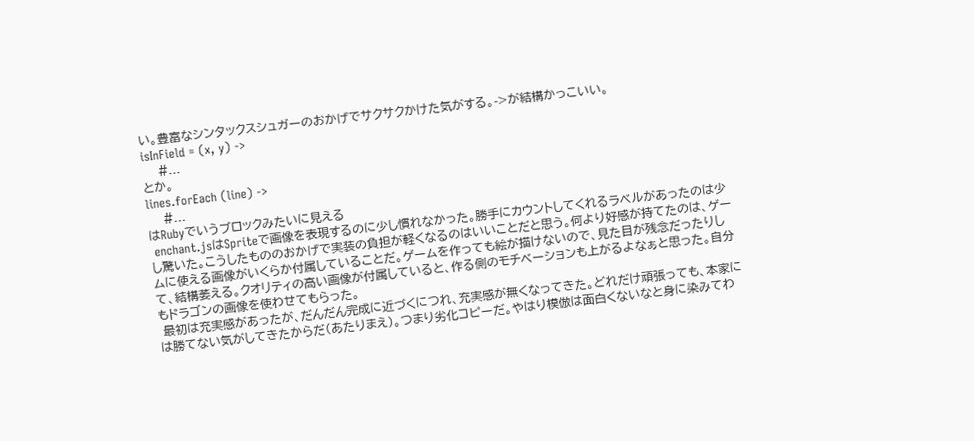い。豊富なシンタックスシュガーのおかげでサクサクかけた気がする。->が結構かっこいい。
isInField = (x, y) ->
    #...
とか。
lines.forEach (line) ->
    #...
はRubyでいうブロックみたいに見える
 enchant.jsはSpriteで画像を表現するのに少し慣れなかった。勝手にカウントしてくれるラベルがあったのは少し驚いた。こうしたもののおかげで実装の負担が軽くなるのはいいことだと思う。何より好感が持てたのは、ゲームに使える画像がいくらか付属していることだ。ゲームを作っても絵が描けないので、見た目が残念だったりして、結構萎える。クオリティの高い画像が付属していると、作る側のモチベーションも上がるよなぁと思った。自分もドラゴンの画像を使わせてもらった。
 最初は充実感があったが、だんだん完成に近づくにつれ、充実感が無くなってきた。どれだけ頑張っても、本家には勝てない気がしてきたからだ(あたりまえ)。つまり劣化コピーだ。やはり模倣は面白くないなと身に染みてわ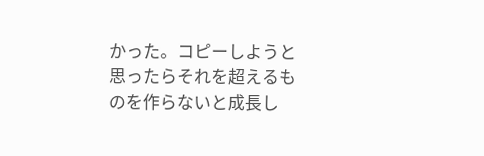かった。コピーしようと思ったらそれを超えるものを作らないと成長し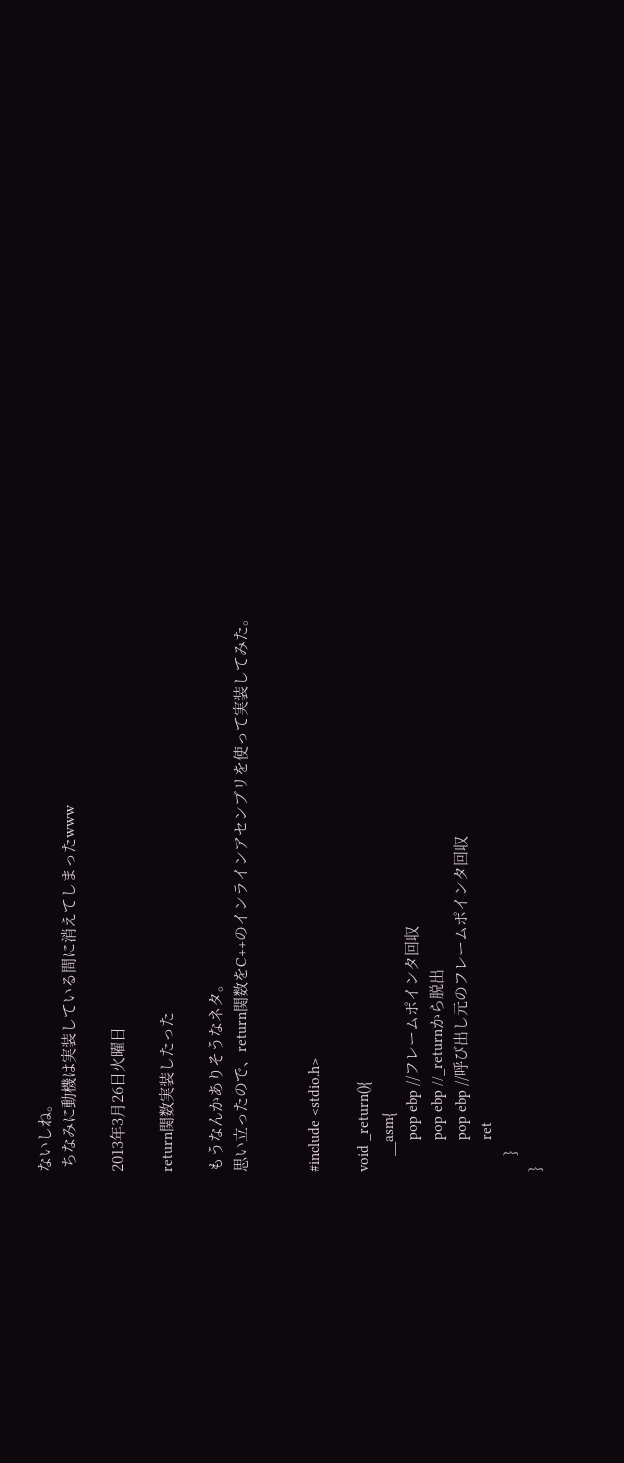ないしね。
 ちなみに動機は実装している間に消えてしまったwww

2013年3月26日火曜日

return関数実装したった

もうなんかありそうなネタ。
思い立ったので、return関数をC++のインラインアセンブリを使って実装してみた。


#include <stdio.h>

void _return(){
    __asm{
        pop ebp //フレームポインタ回収
        pop ebp //_returnから脱出
        pop ebp //呼び出し元のフレームポインタ回収
        ret
    }
}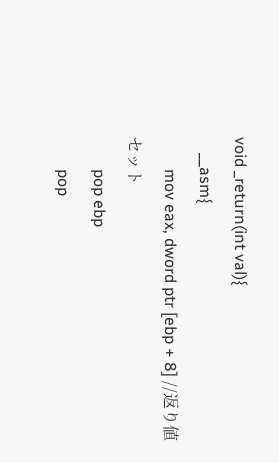void _return(int val){
    __asm{
        mov eax, dword ptr [ebp + 8] //返り値セット
        pop ebp
        pop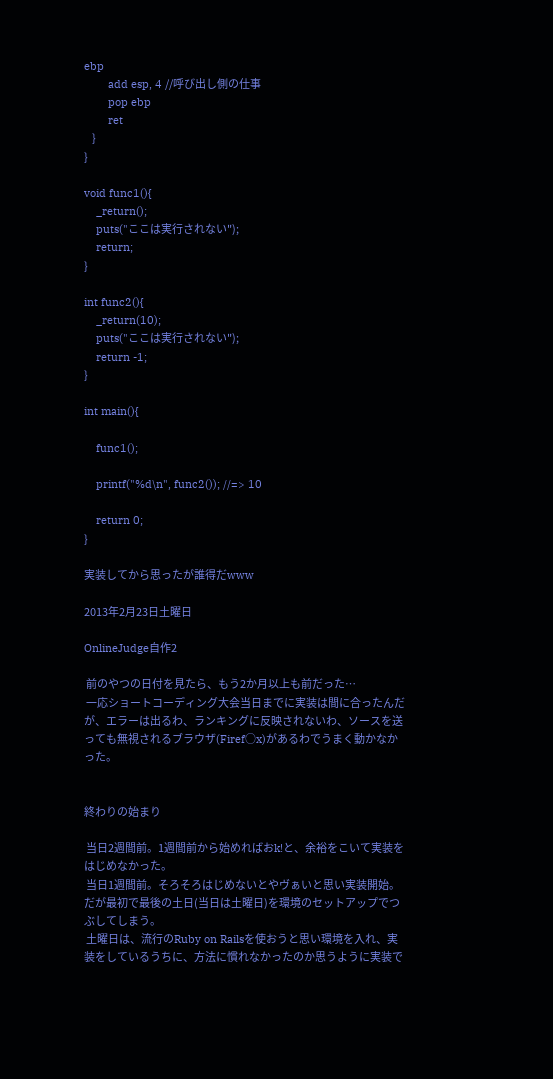ebp
        add esp, 4 //呼び出し側の仕事
        pop ebp
        ret
    }
}

void func1(){
    _return();
    puts("ここは実行されない");
    return;
}

int func2(){
    _return(10);
    puts("ここは実行されない");
    return -1;
}

int main(){

    func1();

    printf("%d\n", func2()); //=> 10

    return 0;
}

実装してから思ったが誰得だwww

2013年2月23日土曜日

OnlineJudge自作2

 前のやつの日付を見たら、もう2か月以上も前だった…
 一応ショートコーディング大会当日までに実装は間に合ったんだが、エラーは出るわ、ランキングに反映されないわ、ソースを送っても無視されるブラウザ(Firef○x)があるわでうまく動かなかった。


終わりの始まり

 当日2週間前。1週間前から始めればおk!と、余裕をこいて実装をはじめなかった。
 当日1週間前。そろそろはじめないとやヴぁいと思い実装開始。だが最初で最後の土日(当日は土曜日)を環境のセットアップでつぶしてしまう。
 土曜日は、流行のRuby on Railsを使おうと思い環境を入れ、実装をしているうちに、方法に慣れなかったのか思うように実装で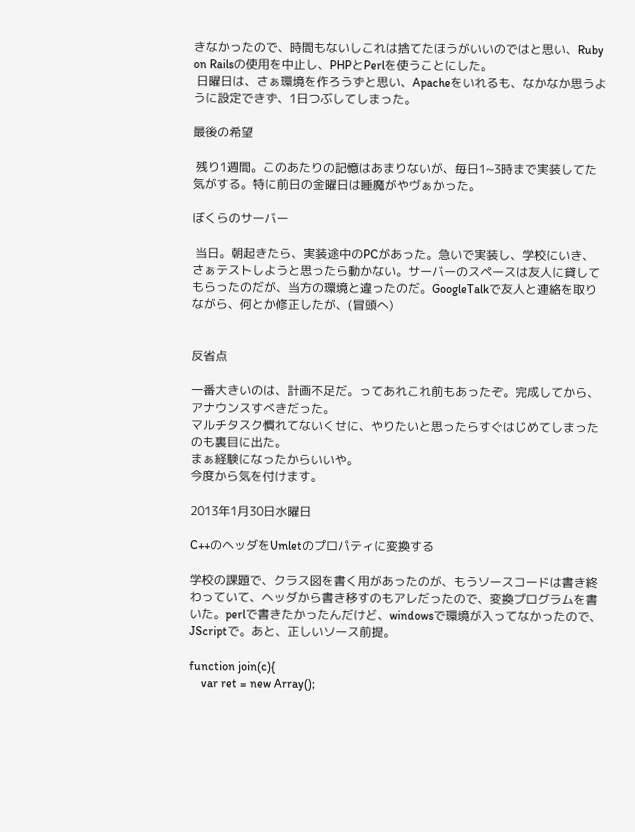きなかったので、時間もないしこれは捨てたほうがいいのではと思い、Ruby on Railsの使用を中止し、PHPとPerlを使うことにした。
 日曜日は、さぁ環境を作ろうずと思い、Apacheをいれるも、なかなか思うように設定できず、1日つぶしてしまった。

最後の希望

 残り1週間。このあたりの記憶はあまりないが、毎日1~3時まで実装してた気がする。特に前日の金曜日は睡魔がやヴぁかった。

ぼくらのサーバー

 当日。朝起きたら、実装途中のPCがあった。急いで実装し、学校にいき、さぁテストしようと思ったら動かない。サーバーのスペースは友人に貸してもらったのだが、当方の環境と違ったのだ。GoogleTalkで友人と連絡を取りながら、何とか修正したが、(冒頭へ)


反省点

一番大きいのは、計画不足だ。ってあれこれ前もあったぞ。完成してから、アナウンスすべきだった。
マルチタスク慣れてないくせに、やりたいと思ったらすぐはじめてしまったのも裏目に出た。
まぁ経験になったからいいや。
今度から気を付けます。

2013年1月30日水曜日

C++のヘッダをUmletのプロパティに変換する

学校の課題で、クラス図を書く用があったのが、もうソースコードは書き終わっていて、ヘッダから書き移すのもアレだったので、変換プログラムを書いた。perlで書きたかったんだけど、windowsで環境が入ってなかったので、JScriptで。あと、正しいソース前提。

function join(c){
    var ret = new Array();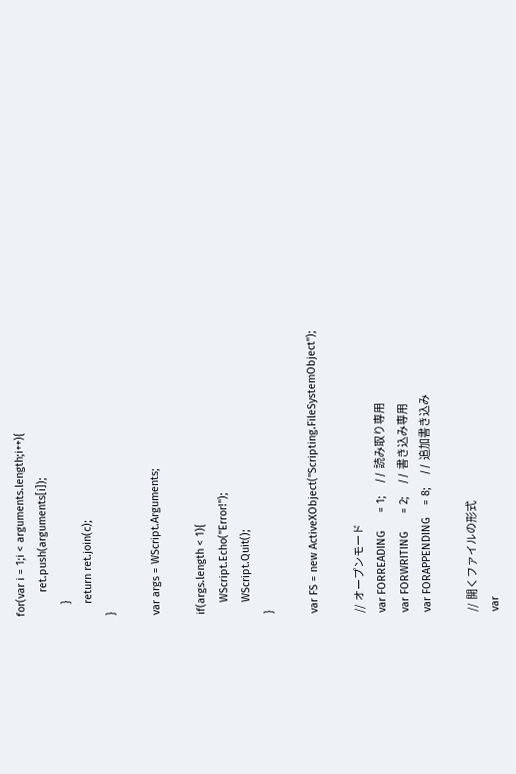for(var i = 1;i < arguments.length;i++){
        ret.push(arguments[i]);
    }
    return ret.join(c);
}

var args = WScript.Arguments;

if(args.length < 1){
    WScript.Echo("Error!");
    WScript.Quit();
}

var FS = new ActiveXObject("Scripting.FileSystemObject");

//  オープンモード
var FORREADING      = 1;    // 読み取り専用
var FORWRITING      = 2;    // 書き込み専用
var FORAPPENDING    = 8;    // 追加書き込み

//  開くファイルの形式
var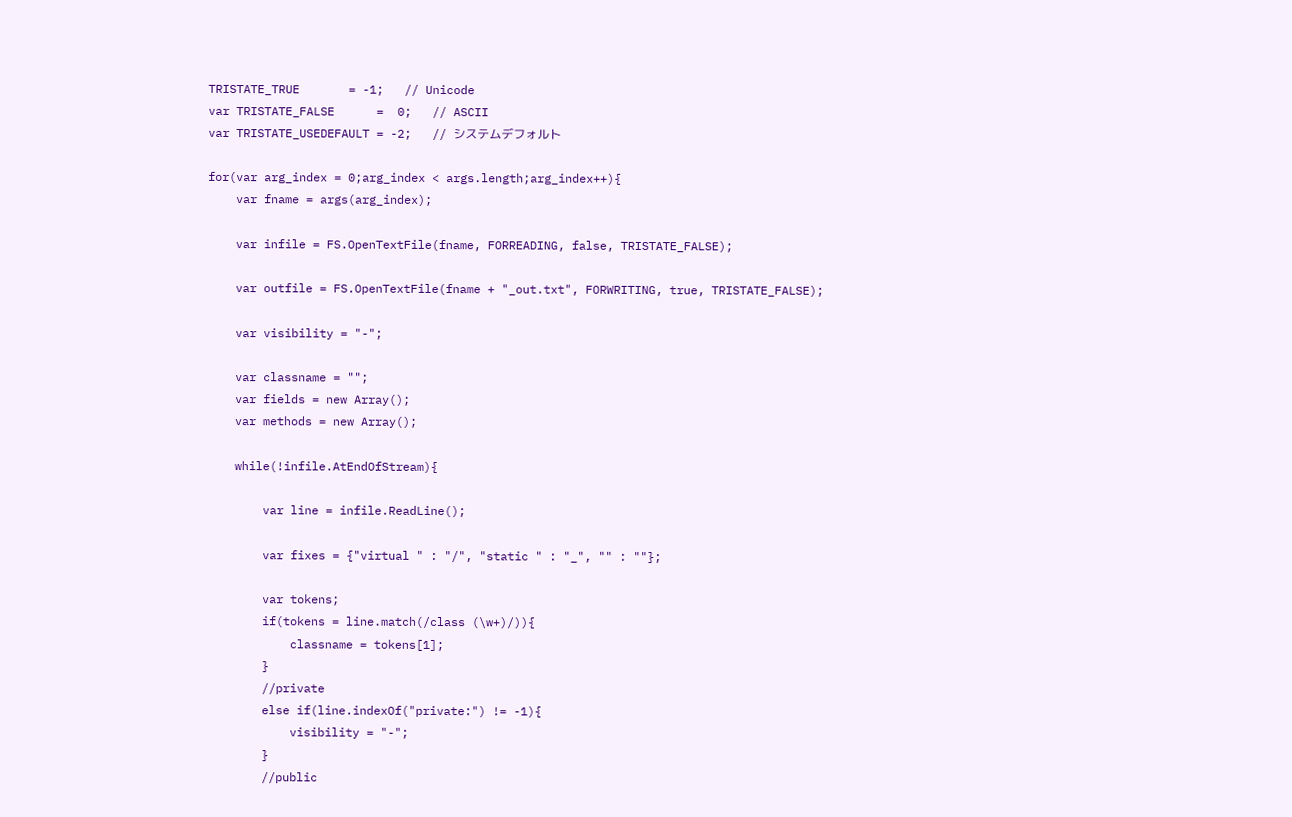TRISTATE_TRUE       = -1;   // Unicode
var TRISTATE_FALSE      =  0;   // ASCII
var TRISTATE_USEDEFAULT = -2;   // システムデフォルト

for(var arg_index = 0;arg_index < args.length;arg_index++){
    var fname = args(arg_index);

    var infile = FS.OpenTextFile(fname, FORREADING, false, TRISTATE_FALSE);

    var outfile = FS.OpenTextFile(fname + "_out.txt", FORWRITING, true, TRISTATE_FALSE);

    var visibility = "-";

    var classname = "";
    var fields = new Array();
    var methods = new Array();

    while(!infile.AtEndOfStream){

        var line = infile.ReadLine();

        var fixes = {"virtual " : "/", "static " : "_", "" : ""};

        var tokens;
        if(tokens = line.match(/class (\w+)/)){
            classname = tokens[1];
        }
        //private
        else if(line.indexOf("private:") != -1){
            visibility = "-";
        }
        //public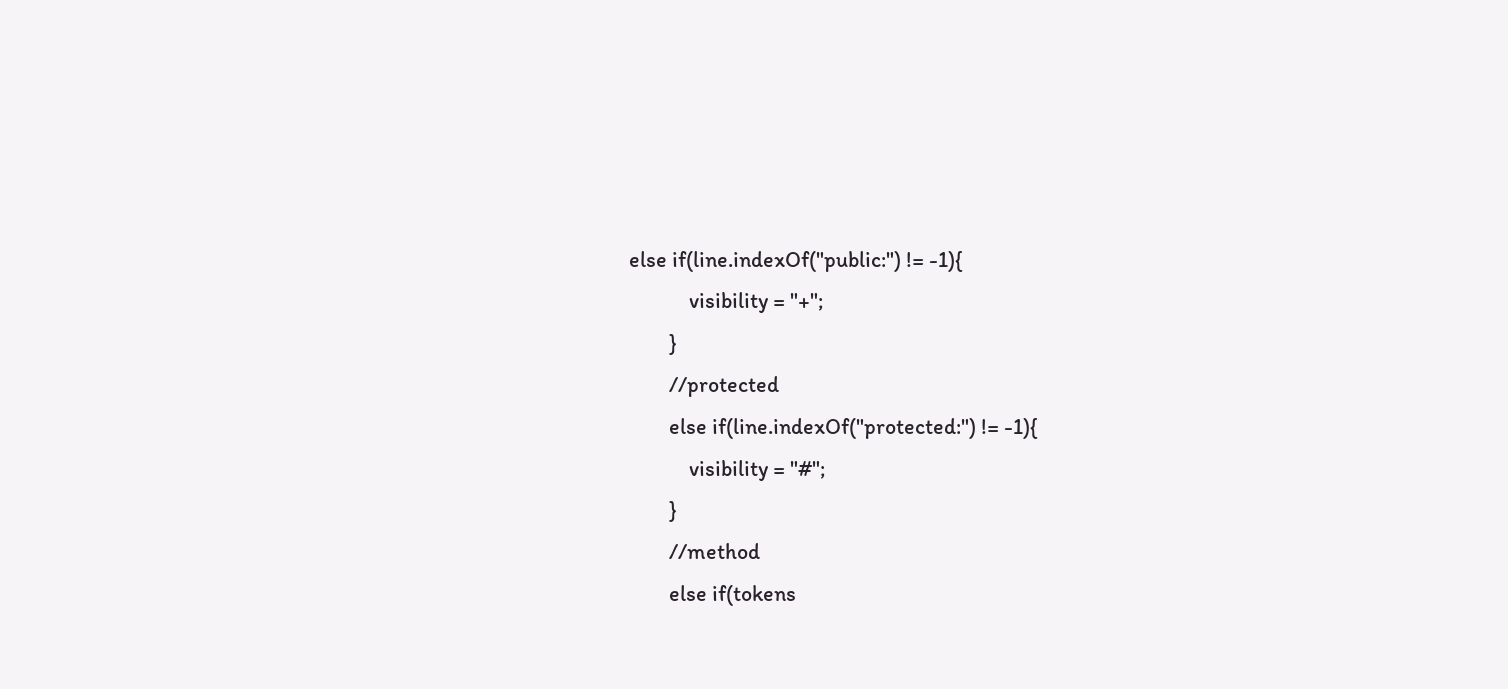else if(line.indexOf("public:") != -1){
            visibility = "+";
        }
        //protected
        else if(line.indexOf("protected:") != -1){
            visibility = "#";
        }
        //method
        else if(tokens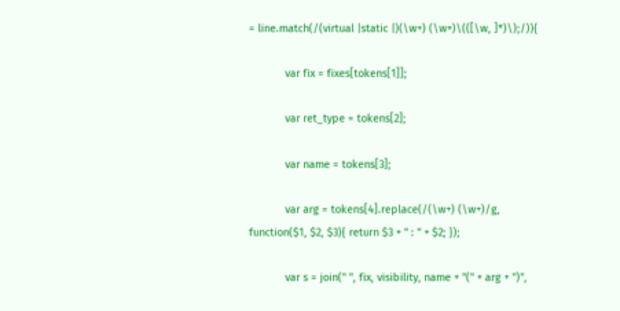= line.match(/(virtual |static |)(\w+) (\w+)\(([\w, ]*)\);/)){

            var fix = fixes[tokens[1]];

            var ret_type = tokens[2];

            var name = tokens[3];

            var arg = tokens[4].replace(/(\w+) (\w+)/g, function($1, $2, $3){ return $3 + " : " + $2; });

            var s = join(" ", fix, visibility, name + "(" + arg + ")",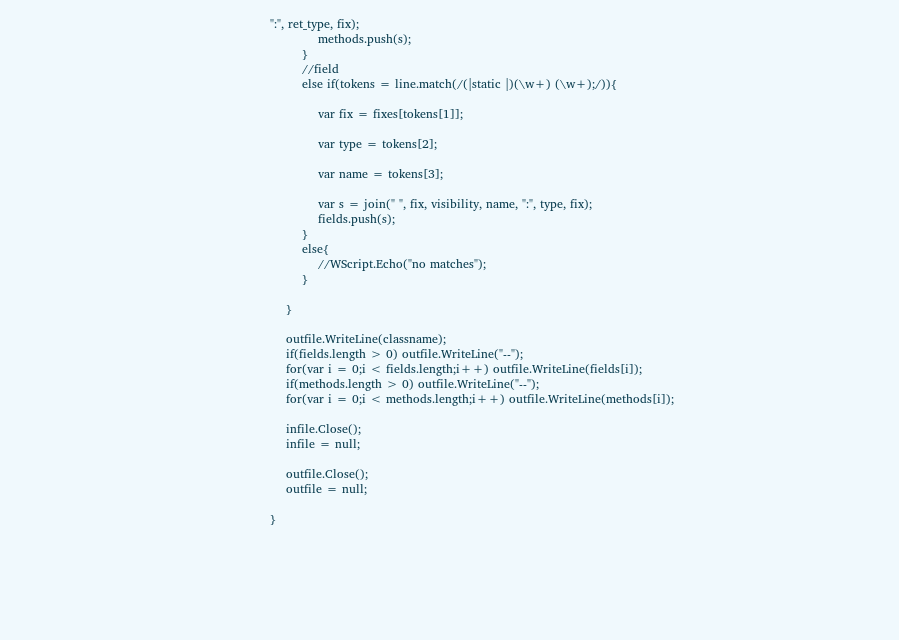":", ret_type, fix);
            methods.push(s);
        }
        //field
        else if(tokens = line.match(/(|static |)(\w+) (\w+);/)){

            var fix = fixes[tokens[1]];

            var type = tokens[2];

            var name = tokens[3];

            var s = join(" ", fix, visibility, name, ":", type, fix);
            fields.push(s);
        }
        else{
            //WScript.Echo("no matches");
        }

    }

    outfile.WriteLine(classname);
    if(fields.length > 0) outfile.WriteLine("--");
    for(var i = 0;i < fields.length;i++) outfile.WriteLine(fields[i]);
    if(methods.length > 0) outfile.WriteLine("--");
    for(var i = 0;i < methods.length;i++) outfile.WriteLine(methods[i]);

    infile.Close();
    infile = null;

    outfile.Close();
    outfile = null;

}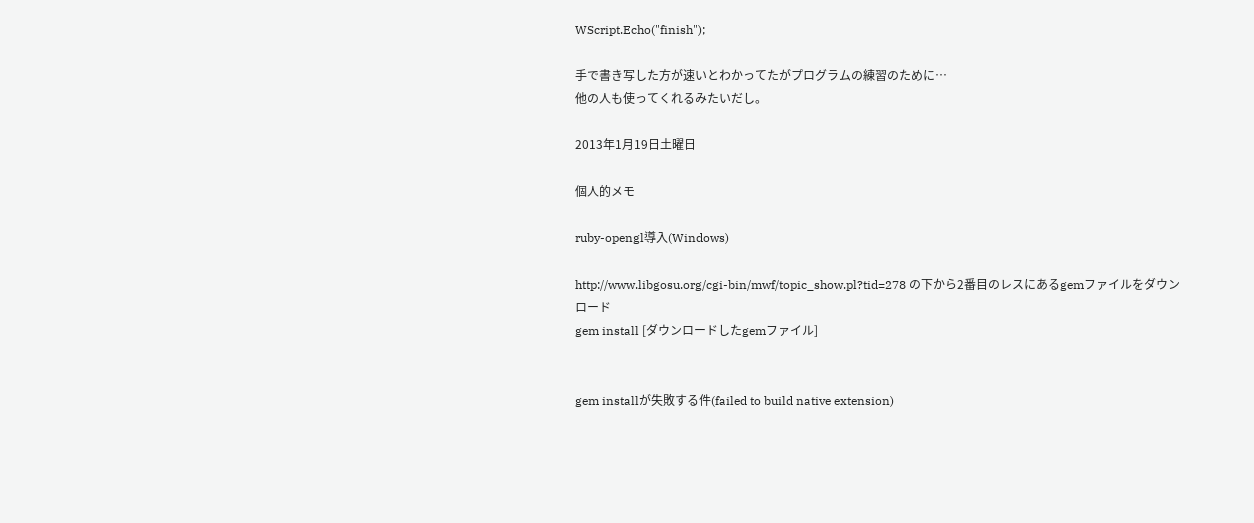WScript.Echo("finish");

手で書き写した方が速いとわかってたがプログラムの練習のために…
他の人も使ってくれるみたいだし。

2013年1月19日土曜日

個人的メモ

ruby-opengl導入(Windows)

http://www.libgosu.org/cgi-bin/mwf/topic_show.pl?tid=278 の下から2番目のレスにあるgemファイルをダウンロード
gem install [ダウンロードしたgemファイル]


gem installが失敗する件(failed to build native extension)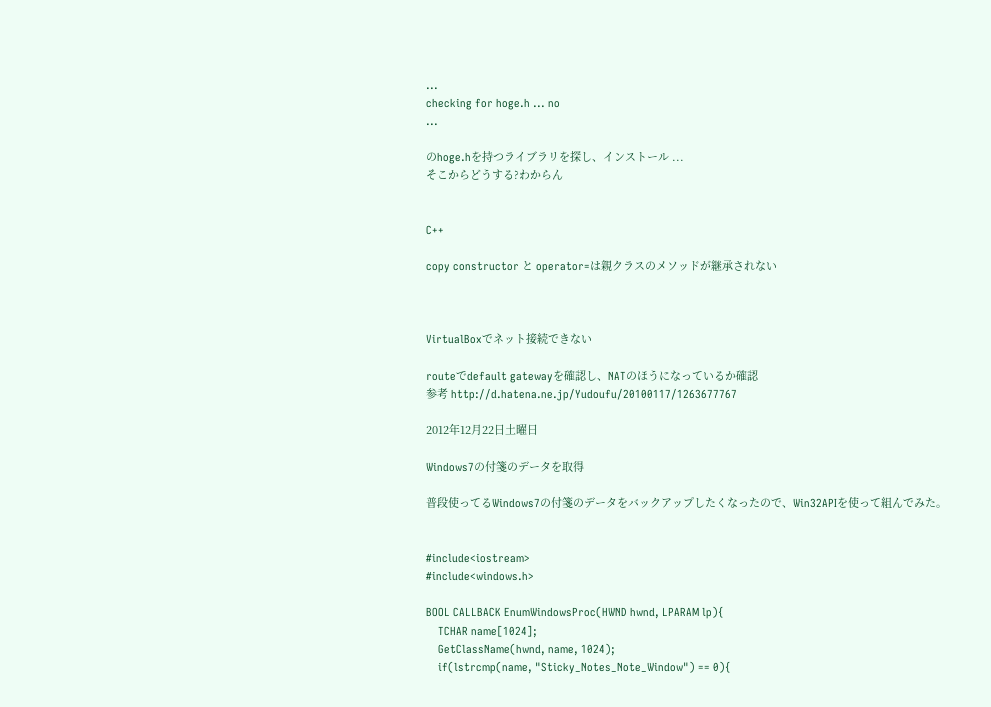...
checking for hoge.h ... no
...

のhoge.hを持つライブラリを探し、インストール ...
そこからどうする?わからん


C++

copy constructor と operator=は親クラスのメソッドが継承されない



VirtualBoxでネット接続できない

routeでdefault gatewayを確認し、NATのほうになっているか確認
参考 http://d.hatena.ne.jp/Yudoufu/20100117/1263677767

2012年12月22日土曜日

Windows7の付箋のデータを取得

普段使ってるWindows7の付箋のデータをバックアップしたくなったので、Win32APIを使って組んでみた。


#include<iostream>
#include<windows.h>

BOOL CALLBACK EnumWindowsProc(HWND hwnd, LPARAM lp){
    TCHAR name[1024];
    GetClassName(hwnd, name, 1024);
    if(lstrcmp(name, "Sticky_Notes_Note_Window") == 0){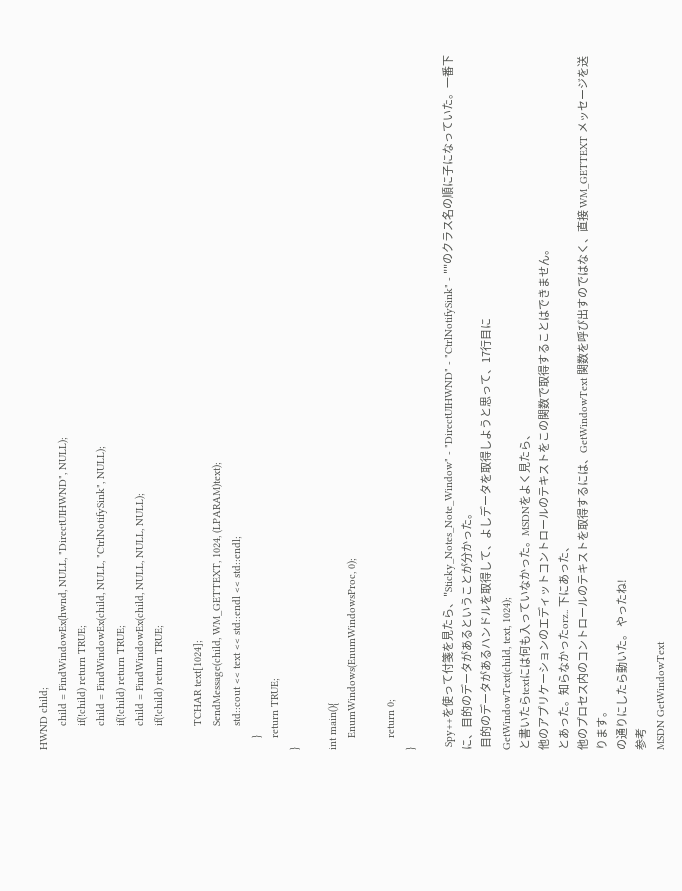HWND child;
        child = FindWindowEx(hwnd, NULL, "DirectUIHWND", NULL);
        if(!child) return TRUE;
        child = FindWindowEx(child, NULL, "CtrlNotifySink", NULL);
        if(!child) return TRUE;
        child = FindWindowEx(child, NULL, NULL, NULL);
        if(!child) return TRUE;

        TCHAR text[1024];
        SendMessage(child, WM_GETTEXT, 1024, (LPARAM)text);
        std::cout << text << std::endl << std::endl;
    }
    return TRUE;
}

int main(){
    EnumWindows(EnumWindowsProc, 0);

    return 0;
}

 Spy++を使って付箋を見たら、"Sticky_Notes_Note_Window" - "DirectUIHWND" - "CtrlNotifySink" - ""のクラス名の順に子になっていた。一番下に、目的のデータがあるということが分かった。
 目的のデータがあるハンドルを取得して、よしデータを取得しようと思って、17行目に
GetWindowText(child, text, 1024);
と書いたらtextには何も入っていなかった。MSDNをよく見たら、
他のアプリケーションのエディットコントロールのテキストをこの関数で取得することはできません。
とあった。知らなかったorz.. 下にあった、
他のプロセス内のコントロールのテキストを取得するには、GetWindowText 関数を呼び出すのではなく、直接 WM_GETTEXT メッセージを送ります。
の通りにしたら動いた。 やったね!
参考
MSDN GetWindowText